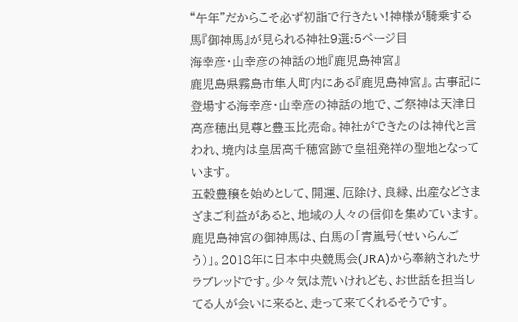“午年”だからこそ必ず初詣で行きたい!神様が騎乗する馬『御神馬』が見られる神社9選:5ページ目
海幸彦・山幸彦の神話の地『鹿児島神宮』
鹿児島県霧島市隼人町内にある『鹿児島神宮』。古事記に登場する海幸彦・山幸彦の神話の地で、ご祭神は天津日高彦穂出見尊と豊玉比売命。神社ができたのは神代と言われ、境内は皇居高千穂宮跡で皇祖発祥の聖地となっています。
五穀豊穣を始めとして、開運、厄除け、良縁、出産などさまざまご利益があると、地域の人々の信仰を集めています。
鹿児島神宮の御神馬は、白馬の「青嵐号(せいらんごう)」。2018年に日本中央競馬会(JRA)から奉納されたサラブレッドです。少々気は荒いけれども、お世話を担当してる人が会いに来ると、走って来てくれるそうです。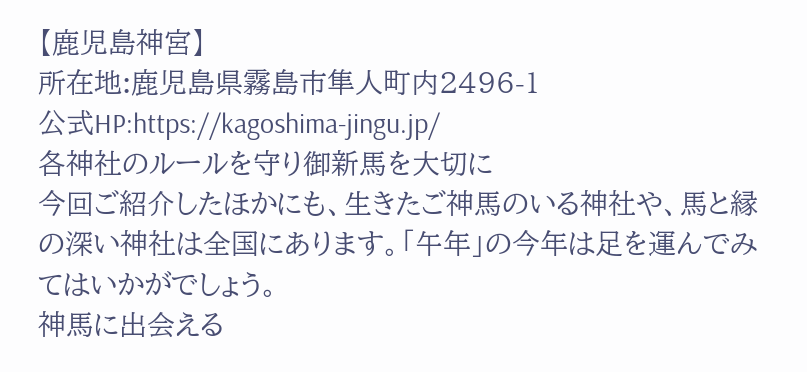【鹿児島神宮】
所在地:鹿児島県霧島市隼人町内2496-1
公式HP:https://kagoshima-jingu.jp/
各神社のルールを守り御新馬を大切に
今回ご紹介したほかにも、生きたご神馬のいる神社や、馬と縁の深い神社は全国にあります。「午年」の今年は足を運んでみてはいかがでしょう。
神馬に出会える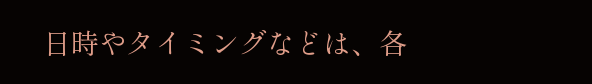日時やタイミングなどは、各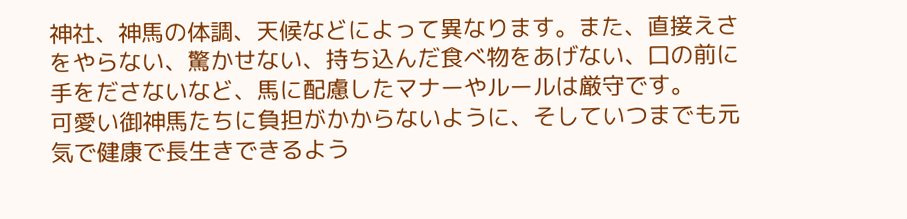神社、神馬の体調、天候などによって異なります。また、直接えさをやらない、驚かせない、持ち込んだ食べ物をあげない、口の前に手をださないなど、馬に配慮したマナーやルールは厳守です。
可愛い御神馬たちに負担がかからないように、そしていつまでも元気で健康で長生きできるよう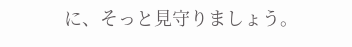に、そっと見守りましょう。